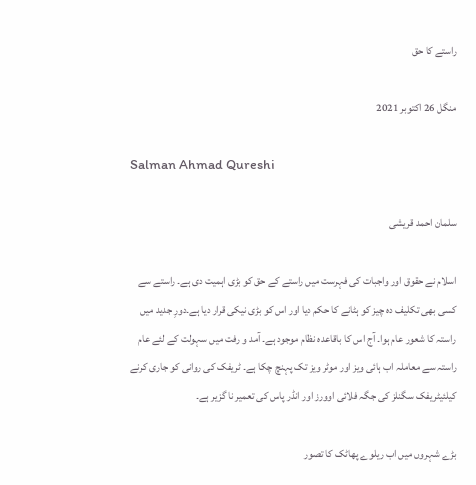راستے کا حق

منگل 26 اکتوبر 2021

Salman Ahmad Qureshi

سلمان احمد قریشی

اسلام نے حقوق اور واجبات کی فہرست میں راستے کے حق کو بڑی اہمیت دی ہے۔ راستے سے کسی بھی تکلیف دہ چیز کو ہٹانے کا حکم دیا اور اس کو بڑی نیکی قرار دیا ہے۔دورِ جدید میں راستہ کا شعور عام ہوا۔ آج اس کا باقاعدہ نظام موجود ہے۔ آمد و رفت میں سہولت کے لئے عام راستہ سے معاملہ اب ہائی ویز اور موٹر ویز تک پہنچ چکا ہے۔ ٹریفک کی روانی کو جاری کرنے کیلئیٹریفک سگنلز کی جگہ فلائی اوورز اور انڈر پاس کی تعمیر نا گزیر ہے۔

بڑے شہروں میں اب ریلوے پھاٹک کا تصور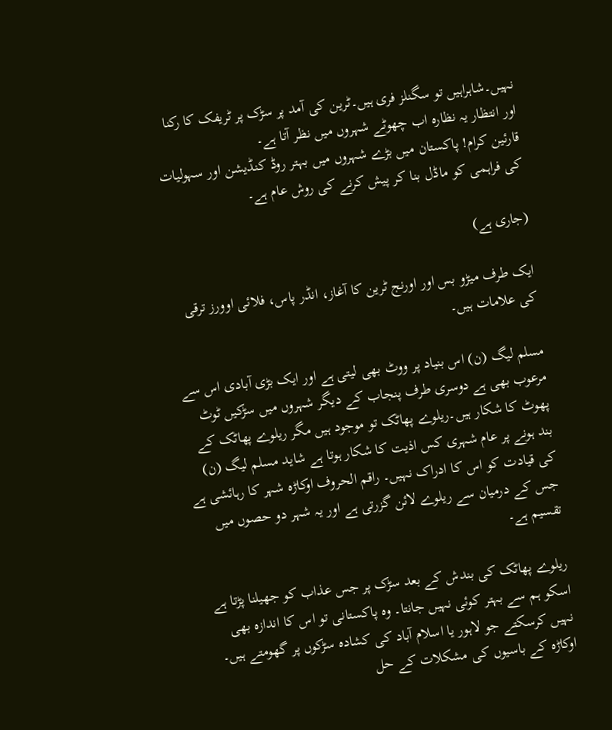نہیں۔شاہراہیں تو سگنلز فری ہیں۔ٹرین کی آمد پر سڑک پر ٹریفک کا رکنا اور انتظار یہ نظارہ اب چھوٹے شہروں میں نظر آتا ہے۔
قارئین کرام! پاکستان میں بڑے شہروں میں بہتر روڈ کنڈیشن اور سہولیات کی فراہمی کو ماڈل بنا کر پیش کرنے کی روش عام ہے۔

(جاری ہے)

ایک طرف میڑو بس اور اورنج ٹرین کا آغاز، انڈر پاس، فلائی اوورز ترقی کی علامات ہیں۔

مسلم لیگ (ن) اس بنیاد پر ووٹ بھی لیتی ہے اور ایک بڑی آبادی اس سے مرعوب بھی ہے دوسری طرف پنجاب کے دیگر شہروں میں سڑکیں ٹوٹ پھوٹ کا شکار ہیں۔ریلوے پھاٹک تو موجود ہیں مگر ریلوے پھاٹک کے بند ہونے پر عام شہری کس اذیت کا شکار ہوتا ہے شاید مسلم لیگ (ن) کی قیادت کو اس کا ادراک نہیں۔ راقم الحروف اوکاڑہ شہر کا رہائشی ہے جس کے درمیان سے ریلوے لائن گزرتی ہے اور یہ شہر دو حصوں میں تقسیم ہے۔

ریلوے پھاٹک کی بندش کے بعد سڑک پر جس عذاب کو جھیلنا پڑتا ہے اسکو ہم سے بہتر کوئی نہیں جانتا۔ وہ پاکستانی تو اس کا اندازہ بھی نہیں کرسکتے جو لاہور یا اسلام آباد کی کشادہ سڑکوں پر گھومتے ہیں۔
اوکاڑہ کے باسیوں کی مشکلات کے حل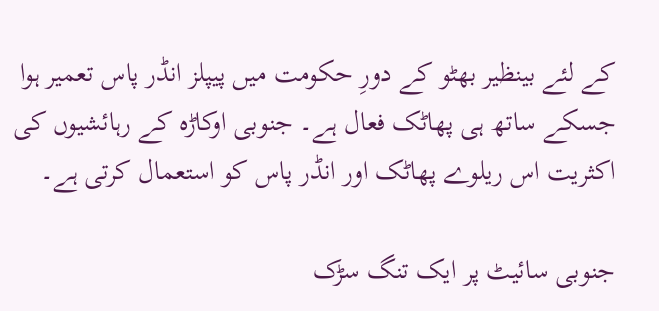کے لئے بینظیر بھٹو کے دورِ حکومت میں پیپلز انڈر پاس تعمیر ہوا جسکے ساتھ ہی پھاٹک فعال ہے۔ جنوبی اوکاڑہ کے رہائشیوں کی اکثریت اس ریلوے پھاٹک اور انڈر پاس کو استعمال کرتی ہے۔

جنوبی سائیٹ پر ایک تنگ سڑک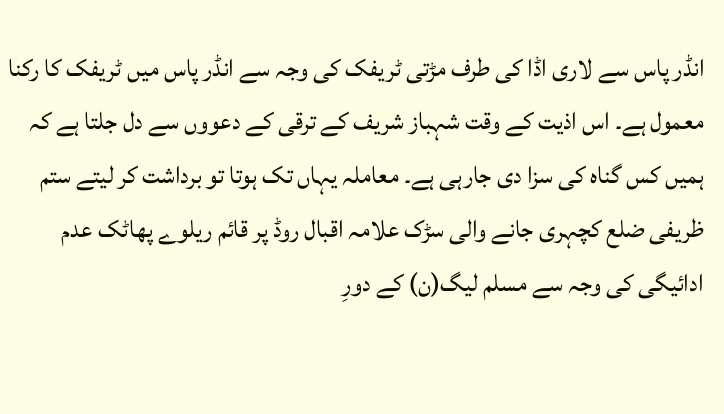انڈر پاس سے لاری اڈا کی طرف مڑتی ٹریفک کی وجہ سے انڈر پاس میں ٹریفک کا رکنا معمول ہے۔ اس اذیت کے وقت شہباز شریف کے ترقی کے دعووں سے دل جلتا ہے کہ ہمیں کس گناہ کی سزا دی جارہی ہے۔ معاملہ یہاں تک ہوتا تو برداشت کر لیتے ستم ظریفی ضلع کچہری جانے والی سڑک علامہ اقبال روڈ پر قائم ریلوے پھاٹک عدم ادائیگی کی وجہ سے مسلم لیگ(ن) کے دورِ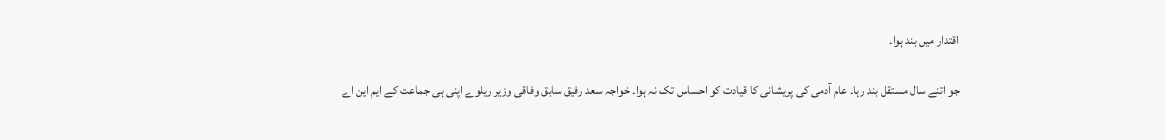اقتدار میں بند ہوا۔

جو اتنے سال مستقل بند رہا۔ عام آدمی کی پریشانی کا قیادت کو احساس تک نہ ہوا۔ خواجہ سعد رفیق سابق وفاقی وزیر ریلوے اپنی ہی جماعت کے ایم این اے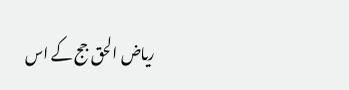ریاض الحق جج کے اس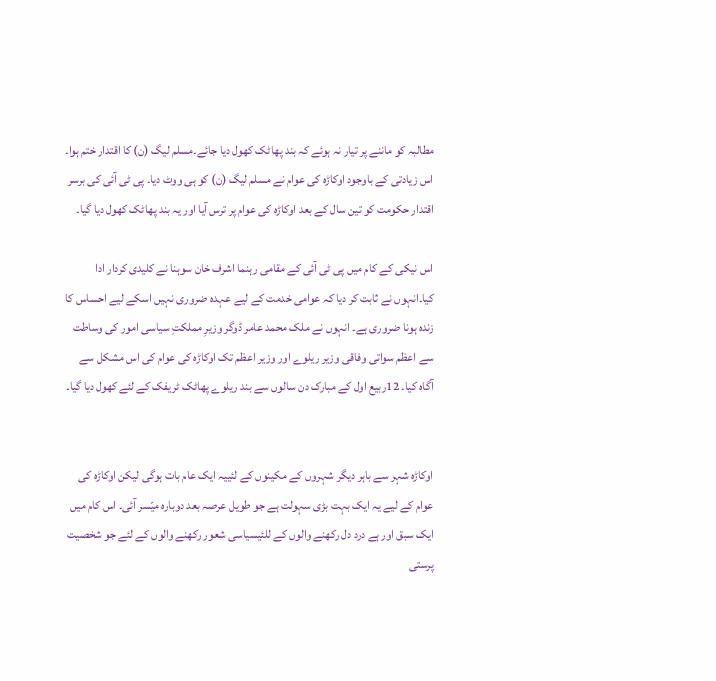مطالبہ کو ماننے پر تیار نہ ہوئے کہ بند پھاٹک کھول دیا جائے۔مسلم لیگ (ن) کا اقتدار ختم ہوا۔ اس زیادتی کے باوجود اوکاڑہ کی عوام نے مسلم لیگ (ن) کو ہی ووٹ دیا۔ پی ٹی آئی کی برسر اقتدار حکومت کو تین سال کے بعد اوکاڑہ کی عوام پر ترس آیا اور یہ بند پھاٹک کھول دیا گیا۔

اس نیکی کے کام میں پی ٹی آئی کے مقامی رہنما اشرف خان سوہنا نے کلیدی کردار ادا کیا۔انہوں نے ثابت کر دیا کہ عوامی خدمت کے لیے عہدہ ضروری نہیں اسکے لیے احساس کا زندہ ہونا ضروری ہے۔ انہوں نے ملک محمد عامر ڈوگر وزیرِ مملکتِ سیاسی امور کی وساطت سے اعظم سواتی وفاقی وزیر ریلوے اور وزیر اعظم تک اوکاڑہ کی عوام کی اس مشکل سے آگاہ کیا۔ 12ربیع اول کے مبارک دن سالوں سے بند ریلوے پھاٹک ٹریفک کے لئے کھول دیا گیا۔


اوکاڑہ شہر سے باہر دیگر شہروں کے مکینوں کے لئییہ ایک عام بات ہوگی لیکن اوکاڑہ کی عوام کے لیے یہ ایک بہت بڑی سہولت ہے جو طویل عرصہ بعد دوبارہ میّسر آئی۔ اس کام میں ایک سبق اور ہے درد دل رکھنے والوں کے للئیسیاسی شعور رکھنے والوں کے لئے جو شخصیت پرستی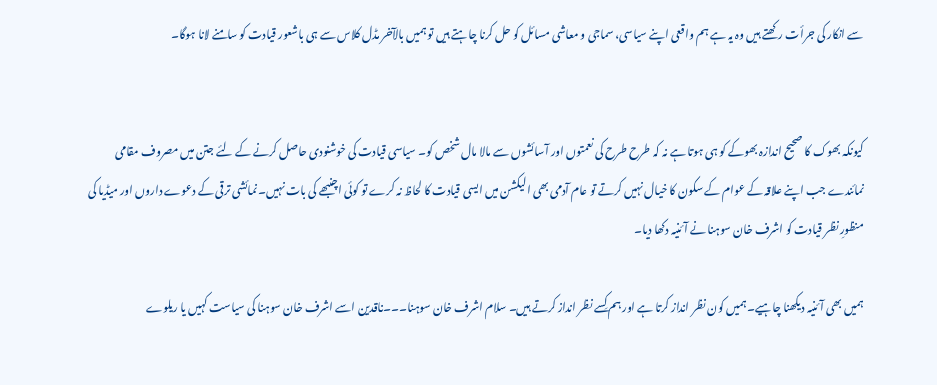سے انکار کی جرأت رکھتے ہیں وہ یہ ہے ہم واقعی اپنے سیاسی، سماجی و معاشی مسائل کو حل کرنا چاہتے ہیں تو ہمیں بالآخر مڈل کلاس سے ہی باشعور قیادت کو سامنے لانا ہوگا۔


کیونکہ بھوک کا صحیح اندازہ بھوکے کو ہی ہوتا ہے نہ کہ طرح طرح کی نعمتوں اور آسائشوں سے مالا مال شخص کو۔ سیاسی قیادت کی خوشنودی حاصل کرنے کے لئے جتن میں مصروف مقامی نمائندے جب اپنے علاقہ کے عوام کے سکون کا خیال نہیں کرتے تو عام آدمی بھی الیکشن میں ایسی قیادت کا لحاظ نہ کرے تو کوئی اچنبھے کی بات نہیں۔نمائشی ترقی کے دعوے داروں اور میڈیا کی منظورِ نظر قیادت کو اشرف خان سوہنا نے آئنیہ دکھا دیا۔

ہمیں بھی آئنیہ دیکھنا چاہیے۔ ہمیں کون نظر انداز کرتا ہے اور ہم کِسے نظر انداز کرتے ہیں۔ سلام اشرف خان سوہنا۔۔۔ناقدین اسے اشرف خان سوہنا کی سیاست کہیں یا ریلوے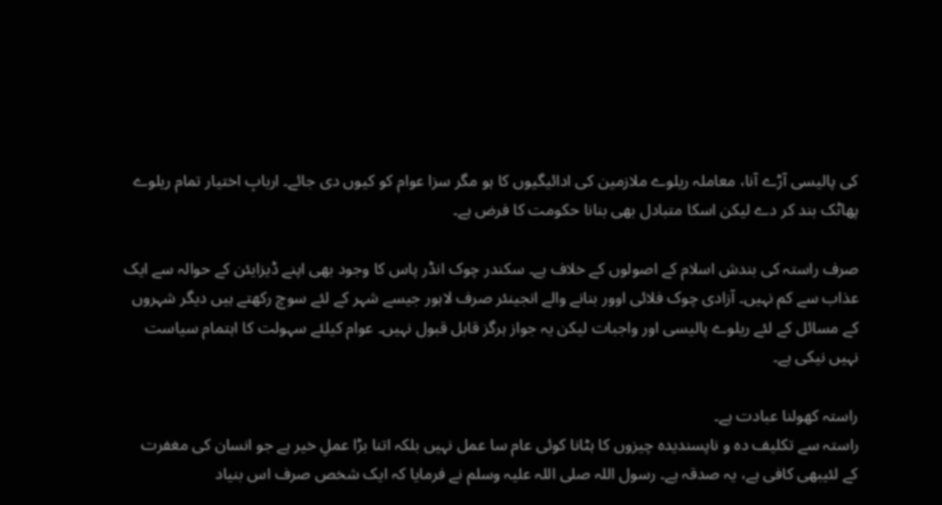کی پالیسی آڑے آنا، معاملہ ریلوے ملازمین کی ادائیگیوں کا ہو مگر سزا عوام کو کیوں دی جائے۔ اربابِ اختیار تمام ریلوے پھاٹک بند کر دے لیکن اسکا متبادل بھی بنانا حکومت کا فرض ہے۔

صرف راستہ کی بندش اسلام کے اصولوں کے خلاف ہے۔ سکندر چوک انڈر پاس کا وجود بھی اپنے ڈیزایئن کے حوالہ سے ایک عذاب سے کم نہیں۔ آزادی چوک فلائی اوور بنانے والے انجینئر صرف لاہور جیسے شہر کے لئے سوچ رکھتے ہیں دیگر شہروں کے مسائل کے لئے ریلوے پالیسی اور واجبات لیکن یہ جواز ہرگز قابل قبول نہیں۔ عوام کیلئے سہولت کا اہتمام سیاست نہیں نیکی ہے۔

راستہ کھولنا عبادت ہے۔
راستہ سے تکلیف دہ و ناپسندیدہ چیزوں کا ہٹانا کوئی عام سا عمل نہیں بلکہ اتنا بڑا عملِ خیر ہے جو انسان کی مغفرت کے لئیبھی کافی ہے، یہ صدقہ ہے۔ رسول اللہ صلی اللہ علیہ وسلم نے فرمایا کہ ایک شخص صرف اس بنیاد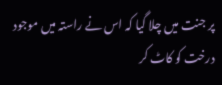پر جنت میں چلا گیا کہ اس نے راستہ میں موجود درخت کو کاٹ کر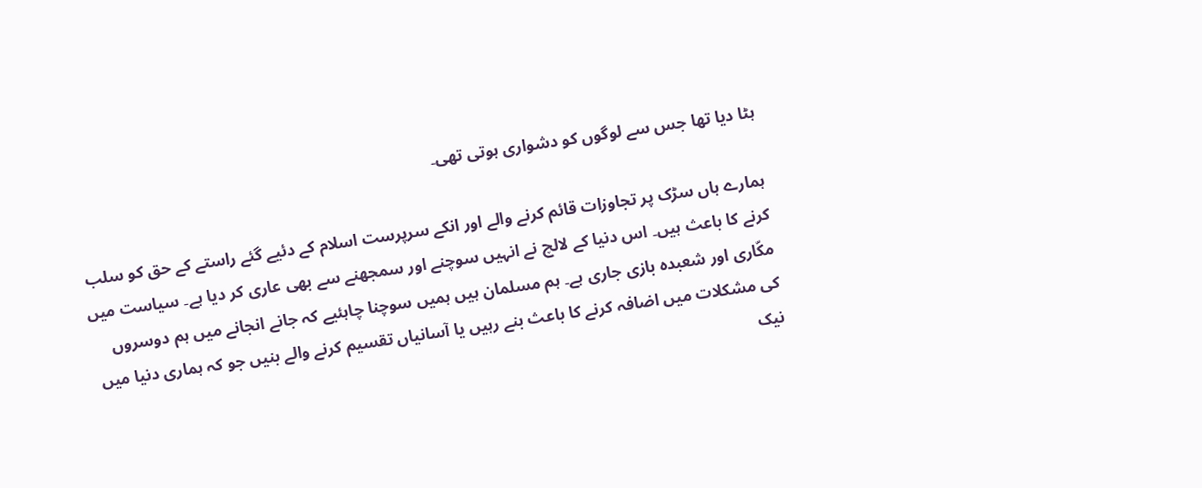ہٹا دیا تھا جس سے لوگوں کو دشواری ہوتی تھی۔

ہمارے ہاں سڑک پر تجاوزات قائم کرنے والے اور انکے سرپرست اسلام کے دئیے گئے راستے کے حق کو سلب کرنے کا باعث ہیں۔ اس دنیا کے لالچ نے انہیں سوچنے اور سمجھنے سے بھی عاری کر دیا ہے۔ سیاست میں مکّاری اور شعبدہ بازی جاری ہے۔ ہم مسلمان ہیں ہمیں سوچنا چاہئیے کہ جانے انجانے میں ہم دوسروں کی مشکلات میں اضافہ کرنے کا باعث بنے رہیں یا آسانیاں تقسیم کرنے والے بنیں جو کہ ہماری دنیا میں نیک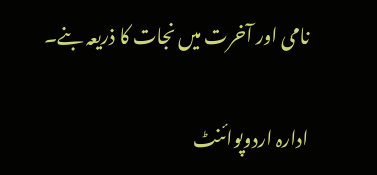نامی اور آخرت میں نجات کا ذریعہ بنے۔

ادارہ اردوپوائنٹ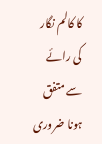کا کالم نگار کی رائے سے متفق ہونا ضروری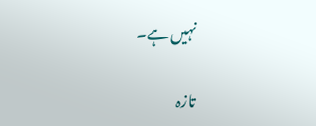نہیں ہے۔

تازہ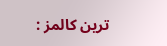ترین کالمز :